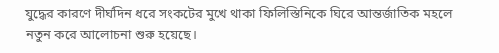যুদ্ধের কারণে দীর্ঘদিন ধরে সংকটের মুখে থাকা ফিলিস্তিনিকে ঘিরে আন্তর্জাতিক মহলে নতুন করে আলোচনা শুরু হয়েছে।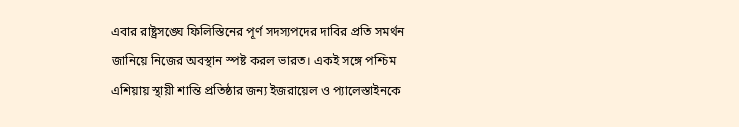এবার রাষ্ট্রসঙ্ঘে ফিলিস্তিনের পূর্ণ সদস্যপদের দাবির প্রতি সমর্থন জানিয়ে নিজের অবস্থান স্পষ্ট করল ভারত। একই সঙ্গে পশ্চিম এশিয়ায় স্থায়ী শান্তি প্রতিষ্ঠার জন্য ইজরায়েল ও প্যালেস্তাইনকে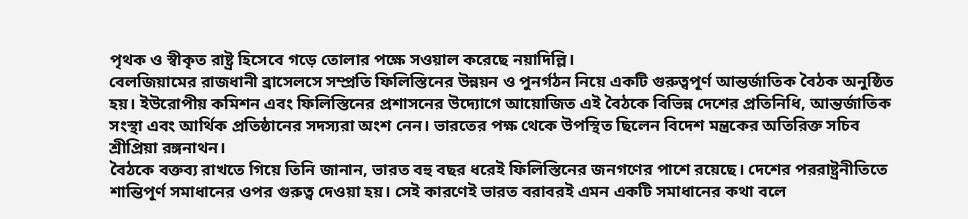পৃথক ও স্বীকৃত রাষ্ট্র হিসেবে গড়ে তোলার পক্ষে সওয়াল করেছে নয়াদিল্লি।
বেলজিয়ামের রাজধানী ব্রাসেলসে সম্প্রতি ফিলিস্তিনের উন্নয়ন ও পুনর্গঠন নিয়ে একটি গুরুত্বপূর্ণ আন্তর্জাতিক বৈঠক অনুষ্ঠিত হয়। ইউরোপীয় কমিশন এবং ফিলিস্তিনের প্রশাসনের উদ্যোগে আয়োজিত এই বৈঠকে বিভিন্ন দেশের প্রতিনিধি, আন্তর্জাতিক সংস্থা এবং আর্থিক প্রতিষ্ঠানের সদস্যরা অংশ নেন। ভারতের পক্ষ থেকে উপস্থিত ছিলেন বিদেশ মন্ত্রকের অতিরিক্ত সচিব শ্রীপ্রিয়া রঙ্গনাথন।
বৈঠকে বক্তব্য রাখতে গিয়ে তিনি জানান, ভারত বহু বছর ধরেই ফিলিস্তিনের জনগণের পাশে রয়েছে। দেশের পররাষ্ট্রনীতিতে শান্তিপূর্ণ সমাধানের ওপর গুরুত্ব দেওয়া হয়। সেই কারণেই ভারত বরাবরই এমন একটি সমাধানের কথা বলে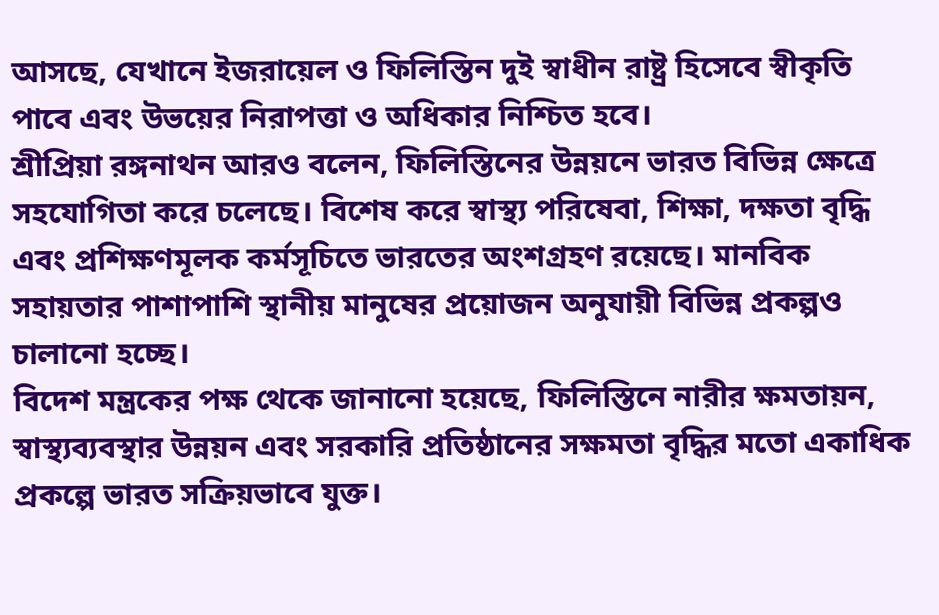আসছে, যেখানে ইজরায়েল ও ফিলিস্তিন দুই স্বাধীন রাষ্ট্র হিসেবে স্বীকৃতি পাবে এবং উভয়ের নিরাপত্তা ও অধিকার নিশ্চিত হবে।
শ্রীপ্রিয়া রঙ্গনাথন আরও বলেন, ফিলিস্তিনের উন্নয়নে ভারত বিভিন্ন ক্ষেত্রে সহযোগিতা করে চলেছে। বিশেষ করে স্বাস্থ্য পরিষেবা, শিক্ষা, দক্ষতা বৃদ্ধি এবং প্রশিক্ষণমূলক কর্মসূচিতে ভারতের অংশগ্রহণ রয়েছে। মানবিক সহায়তার পাশাপাশি স্থানীয় মানুষের প্রয়োজন অনুযায়ী বিভিন্ন প্রকল্পও চালানো হচ্ছে।
বিদেশ মন্ত্রকের পক্ষ থেকে জানানো হয়েছে, ফিলিস্তিনে নারীর ক্ষমতায়ন, স্বাস্থ্যব্যবস্থার উন্নয়ন এবং সরকারি প্রতিষ্ঠানের সক্ষমতা বৃদ্ধির মতো একাধিক প্রকল্পে ভারত সক্রিয়ভাবে যুক্ত।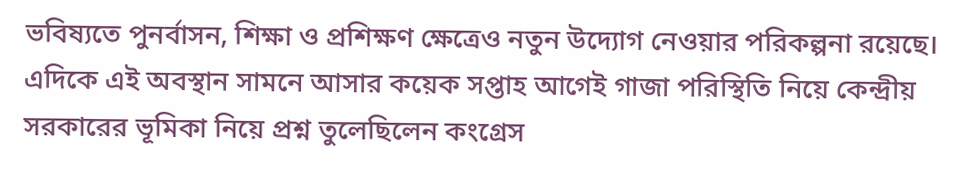ভবিষ্যতে পুনর্বাসন, শিক্ষা ও প্রশিক্ষণ ক্ষেত্রেও নতুন উদ্যোগ নেওয়ার পরিকল্পনা রয়েছে।
এদিকে এই অবস্থান সামনে আসার কয়েক সপ্তাহ আগেই গাজা পরিস্থিতি নিয়ে কেন্দ্রীয় সরকারের ভূমিকা নিয়ে প্রশ্ন তুলেছিলেন কংগ্রেস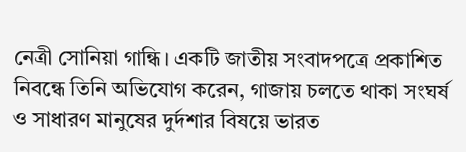নেত্রী সোনিয়া গান্ধি। একটি জাতীয় সংবাদপত্রে প্রকাশিত নিবন্ধে তিনি অভিযোগ করেন, গাজায় চলতে থাকা সংঘর্ষ ও সাধারণ মানুষের দুর্দশার বিষয়ে ভারত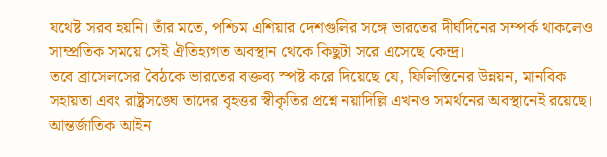যথেষ্ট সরব হয়নি। তাঁর মতে, পশ্চিম এশিয়ার দেশগুলির সঙ্গে ভারতের দীর্ঘদিনের সম্পর্ক থাকলেও সাম্প্রতিক সময়ে সেই ঐতিহ্যগত অবস্থান থেকে কিছুটা সরে এসেছে কেন্দ্র।
তবে ব্রাসেলসের বৈঠকে ভারতের বক্তব্য স্পষ্ট করে দিয়েছে যে, ফিলিস্তিনের উন্নয়ন, মানবিক সহায়তা এবং রাষ্ট্রসঙ্ঘে তাদের বৃহত্তর স্বীকৃতির প্রশ্নে নয়াদিল্লি এখনও সমর্থনের অবস্থানেই রয়েছে। আন্তর্জাতিক আইন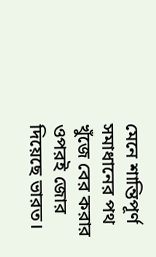মেনে শান্তিপূর্ণ সমাধানের পথ খুঁজে বের করার ওপরই জোর দিয়েছে ভারত।